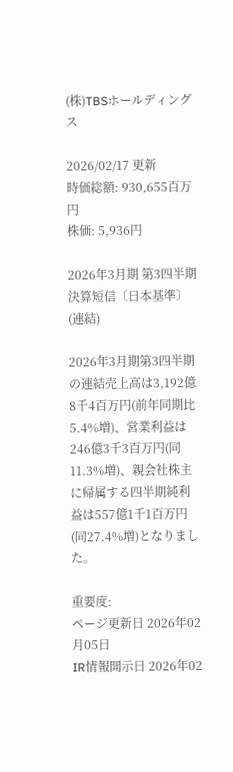(株)TBSホールディングス

2026/02/17 更新
時価総額: 930,655百万円
株価: 5,936円

2026年3月期 第3四半期決算短信〔日本基準〕(連結)

2026年3月期第3四半期の連結売上高は3,192億8千4百万円(前年同期比5.4%増)、営業利益は246億3千3百万円(同11.3%増)、親会社株主に帰属する四半期純利益は557億1千1百万円(同27.4%増)となりました。

重要度:
ページ更新日 2026年02月05日
IR情報開示日 2026年02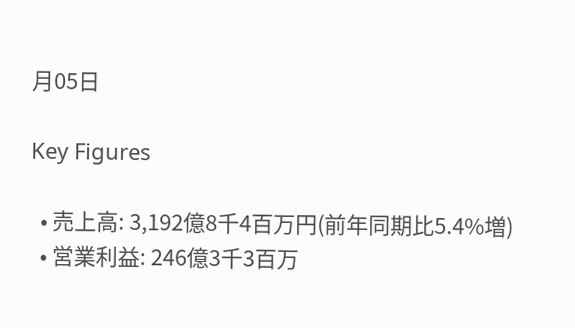月05日

Key Figures

  • 売上高: 3,192億8千4百万円(前年同期比5.4%増)
  • 営業利益: 246億3千3百万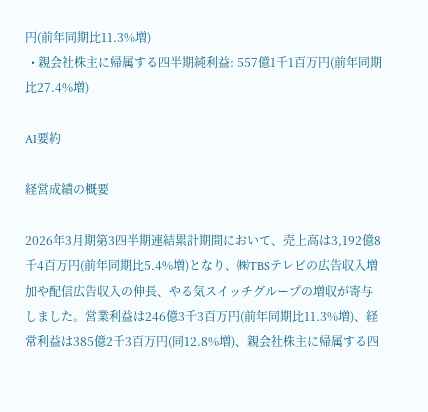円(前年同期比11.3%増)
  • 親会社株主に帰属する四半期純利益: 557億1千1百万円(前年同期比27.4%増)

AI要約

経営成績の概要

2026年3月期第3四半期連結累計期間において、売上高は3,192億8千4百万円(前年同期比5.4%増)となり、㈱TBSテレビの広告収入増加や配信広告収入の伸長、やる気スイッチグループの増収が寄与しました。営業利益は246億3千3百万円(前年同期比11.3%増)、経常利益は385億2千3百万円(同12.8%増)、親会社株主に帰属する四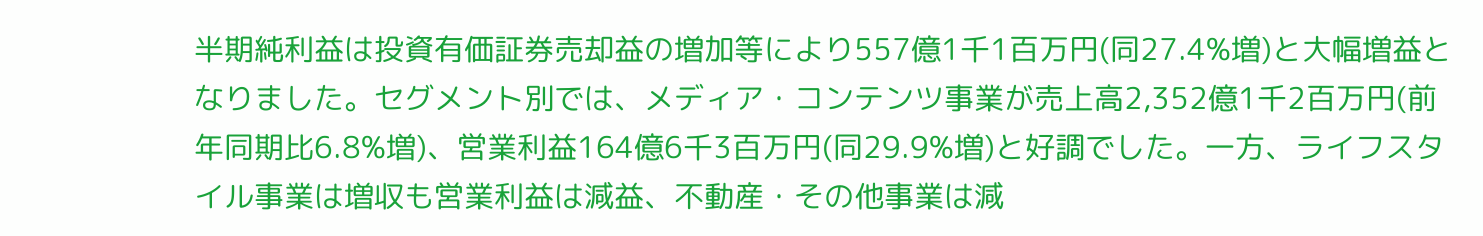半期純利益は投資有価証券売却益の増加等により557億1千1百万円(同27.4%増)と大幅増益となりました。セグメント別では、メディア・コンテンツ事業が売上高2,352億1千2百万円(前年同期比6.8%増)、営業利益164億6千3百万円(同29.9%増)と好調でした。一方、ライフスタイル事業は増収も営業利益は減益、不動産・その他事業は減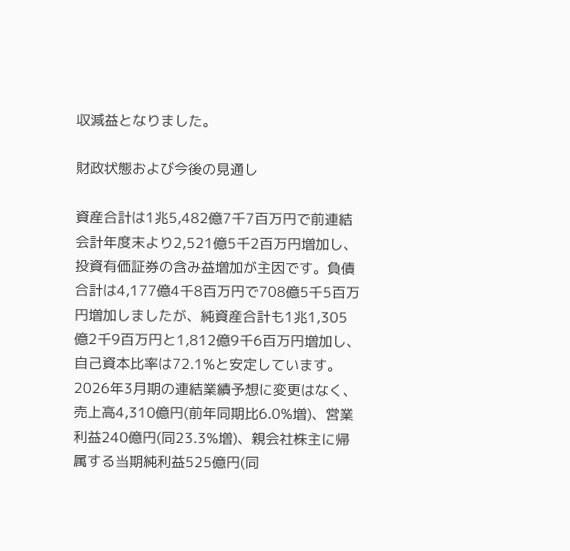収減益となりました。

財政状態および今後の見通し

資産合計は1兆5,482億7千7百万円で前連結会計年度末より2,521億5千2百万円増加し、投資有価証券の含み益増加が主因です。負債合計は4,177億4千8百万円で708億5千5百万円増加しましたが、純資産合計も1兆1,305億2千9百万円と1,812億9千6百万円増加し、自己資本比率は72.1%と安定しています。2026年3月期の連結業績予想に変更はなく、売上高4,310億円(前年同期比6.0%増)、営業利益240億円(同23.3%増)、親会社株主に帰属する当期純利益525億円(同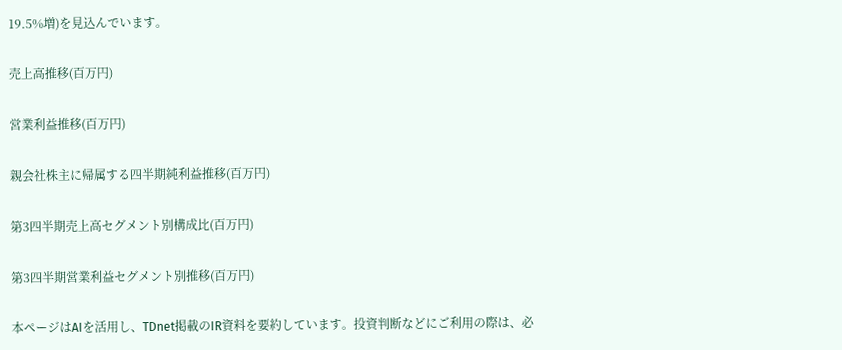19.5%増)を見込んでいます。

売上高推移(百万円)

営業利益推移(百万円)

親会社株主に帰属する四半期純利益推移(百万円)

第3四半期売上高セグメント別構成比(百万円)

第3四半期営業利益セグメント別推移(百万円)

本ページはAIを活用し、TDnet掲載のIR資料を要約しています。投資判断などにご利用の際は、必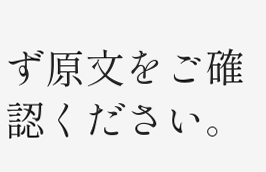ず原文をご確認ください。